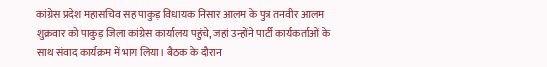कांग्रेस प्रदेश महासचिव सह पाकुड़ विधायक निसार आलम के पुत्र तनवीर आलम शुक्रवार को पाकुड़ जिला कांग्रेस कार्यालय पहुंचे, जहां उन्होंने पार्टी कार्यकर्ताओं के साथ संवाद कार्यक्रम में भाग लिया। बैठक के दौरान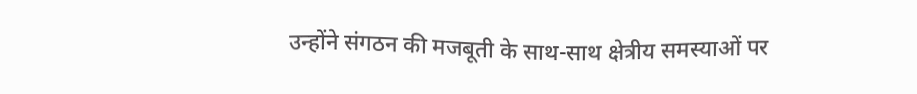उन्होंने संगठन की मजबूती के साथ-साथ क्षेत्रीय समस्याओं पर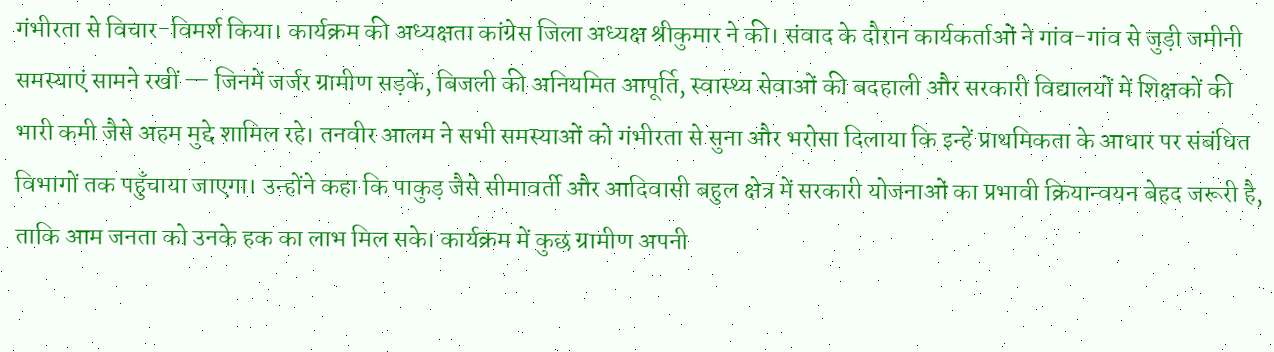गंभीरता से विचार-विमर्श किया। कार्यक्रम की अध्यक्षता कांग्रेस जिला अध्यक्ष श्रीकुमार ने की। संवाद के दौरान कार्यकर्ताओं ने गांव-गांव से जुड़ी जमीनी समस्याएं सामने रखीं — जिनमें जर्जर ग्रामीण सड़कें, बिजली की अनियमित आपूर्ति, स्वास्थ्य सेवाओं की बदहाली और सरकारी विद्यालयों में शिक्षकों की भारी कमी जैसे अहम मुद्दे शामिल रहे। तनवीर आलम ने सभी समस्याओं को गंभीरता से सुना और भरोसा दिलाया कि इन्हें प्राथमिकता के आधार पर संबंधित विभागों तक पहुँचाया जाएगा। उन्होंने कहा कि पाकुड़ जैसे सीमावर्ती और आदिवासी बहुल क्षेत्र में सरकारी योजनाओं का प्रभावी क्रियान्वयन बेहद जरूरी है, ताकि आम जनता को उनके हक का लाभ मिल सके। कार्यक्रम में कुछ ग्रामीण अपनी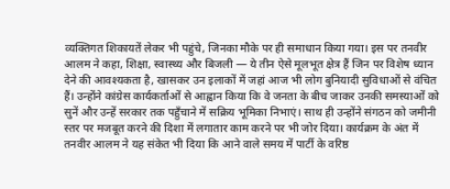व्यक्तिगत शिकायतें लेकर भी पहुंचे, जिनका मौके पर ही समाधान किया गया। इस पर तनवीर आलम ने कहा, शिक्षा, स्वास्थ्य और बिजली — ये तीन ऐसे मूलभूत क्षेत्र हैं जिन पर विशेष ध्यान देने की आवश्यकता है, खासकर उन इलाकों में जहां आज भी लोग बुनियादी सुविधाओं से वंचित हैं। उन्होंने कांग्रेस कार्यकर्ताओं से आह्वान किया कि वे जनता के बीच जाकर उनकी समस्याओं को सुनें और उन्हें सरकार तक पहुँचाने में सक्रिय भूमिका निभाएं। साथ ही उन्होंने संगठन को जमीनी स्तर पर मजबूत करने की दिशा में लगातार काम करने पर भी जोर दिया। कार्यक्रम के अंत में तनवीर आलम ने यह संकेत भी दिया कि आने वाले समय में पार्टी के वरिष्ठ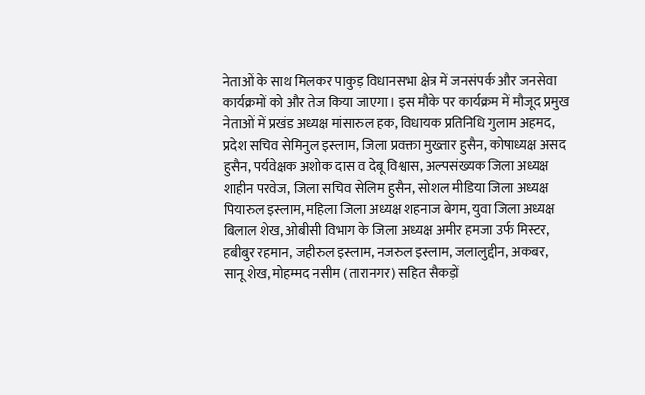नेताओं के साथ मिलकर पाकुड़ विधानसभा क्षेत्र में जनसंपर्क और जनसेवा कार्यक्रमों को और तेज किया जाएगा। इस मौके पर कार्यक्रम में मौजूद प्रमुख नेताओं में प्रखंड अध्यक्ष मांसारुल हक, विधायक प्रतिनिधि गुलाम अहमद, प्रदेश सचिव सेमिनुल इस्लाम, जिला प्रवक्ता मुख्तार हुसैन, कोषाध्यक्ष असद हुसैन, पर्यवेक्षक अशोक दास व देबू विश्वास, अल्पसंख्यक जिला अध्यक्ष शाहीन परवेज, जिला सचिव सेलिम हुसैन, सोशल मीडिया जिला अध्यक्ष पियारुल इस्लाम, महिला जिला अध्यक्ष शहनाज बेगम, युवा जिला अध्यक्ष बिलाल शेख, ओबीसी विभाग के जिला अध्यक्ष अमीर हमजा उर्फ मिस्टर, हबीबुर रहमान, जहीरुल इस्लाम, नजरुल इस्लाम, जलालुद्दीन, अकबर, सानू शेख, मोहम्मद नसीम (तारानगर) सहित सैकड़ों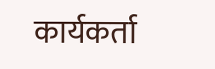कार्यकर्ता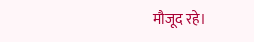मौजूद रहे।